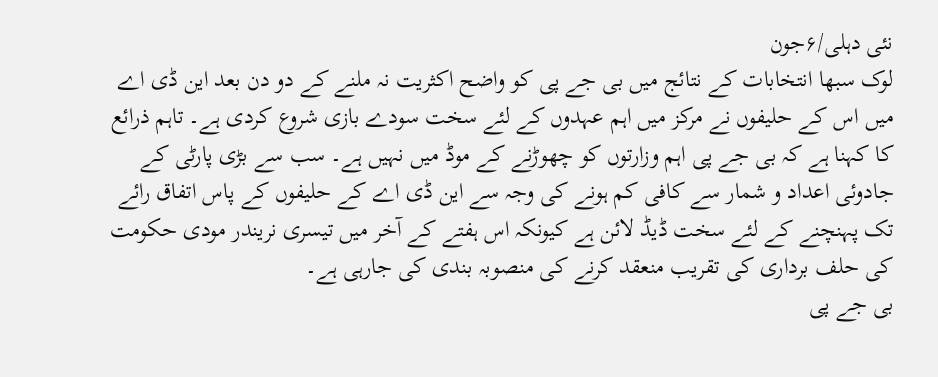نئی دہلی/۶جون
لوک سبھا انتخابات کے نتائج میں بی جے پی کو واضح اکثریت نہ ملنے کے دو دن بعد این ڈی اے میں اس کے حلیفوں نے مرکز میں اہم عہدوں کے لئے سخت سودے بازی شروع کردی ہے۔ تاہم ذرائع کا کہنا ہے کہ بی جے پی اہم وزارتوں کو چھوڑنے کے موڈ میں نہیں ہے۔ سب سے بڑی پارٹی کے جادوئی اعداد و شمار سے کافی کم ہونے کی وجہ سے این ڈی اے کے حلیفوں کے پاس اتفاق رائے تک پہنچنے کے لئے سخت ڈیڈ لائن ہے کیونکہ اس ہفتے کے آخر میں تیسری نریندر مودی حکومت کی حلف برداری کی تقریب منعقد کرنے کی منصوبہ بندی کی جارہی ہے۔
بی جے پی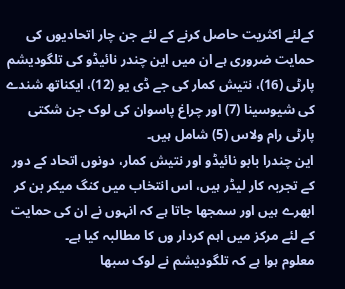کےلئے اکثریت حاصل کرنے کے لئے جن چار اتحادیوں کی حمایت ضروری ہے ان میں این چندر نائیڈو کی تلگودیشم پارٹی (16)، نتیش کمار کی جے ڈی یو (12)، ایکناتھ شندے کی شیوسینا (7) اور چراغ پاسوان کی لوک جن شکتی پارٹی رام ولاس (5) شامل ہیں۔
این چندرا بابو نائیڈو اور نتیش کمار، دونوں اتحاد کے دور کے تجربہ کار لیڈر ہیں، اس انتخاب میں کنگ میکر بن کر ابھرے ہیں اور سمجھا جاتا ہے کہ انہوں نے ان کی حمایت کے لئے مرکز میں اہم کردار وں کا مطالبہ کیا ہے۔
معلوم ہوا ہے کہ تلگودیشم نے لوک سبھا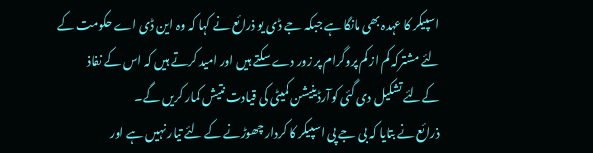اسپیکر کا عہدہ بھی مانگا ہے جبکہ جے ڈی یو ذرائع نے کہا کہ وہ این ڈی اے حکومت کے لئے مشترکہ کم از کم پروگرام پر زور دے سکتے ہیں اور امید کرتے ہیں کہ اس کے نفاذ کےلئے تشکیل دی گئی کوآرڈینیشن کمیٹی کی قیادت نتیش کمار کریں گے۔
ذرائع نے بتایا کہ بی جے پی اسپیکر کا کردار چھوڑنے کے لئے تیار نہیں ہے اور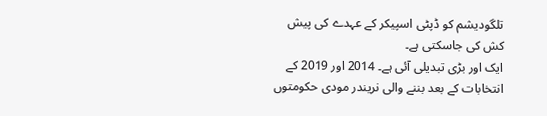تلگودیشم کو ڈپٹی اسپیکر کے عہدے کی پیش کش کی جاسکتی ہے۔
ایک اور بڑی تبدیلی آئی ہے۔ 2014 اور 2019 کے انتخابات کے بعد بننے والی نریندر مودی حکومتوں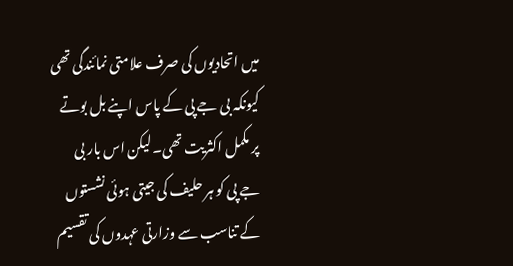میں اتحادیوں کی صرف علامتی نمائندگی تھی کیونکہ بی جے پی کے پاس اپنے بل بوتے پر مکمل اکثریت تھی۔ لیکن اس بار بی جے پی کو ہر حلیف کی جیتی ہوئی نشستوں کے تناسب سے وزارتی عہدوں کی تقسیم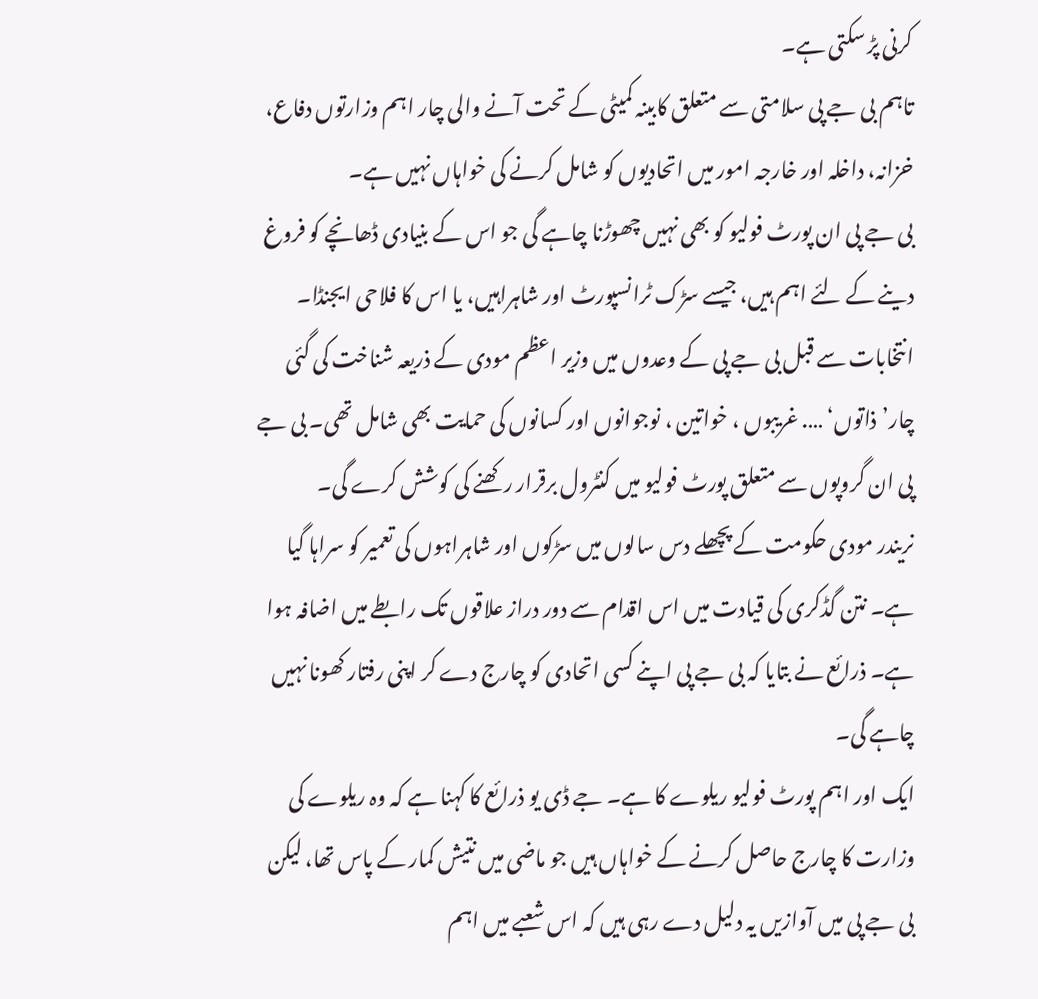کرنی پڑ سکتی ہے۔
تاہم بی جے پی سلامتی سے متعلق کابینہ کمیٹی کے تحت آنے والی چار اہم وزارتوں دفاع، خزانہ، داخلہ اور خارجہ امور میں اتحادیوں کو شامل کرنے کی خواہاں نہیں ہے۔
بی جے پی ان پورٹ فولیو کو بھی نہیں چھوڑنا چاہے گی جو اس کے بنیادی ڈھانچے کو فروغ دینے کے لئے اہم ہیں، جیسے سڑک ٹرانسپورٹ اور شاہراہیں، یا اس کا فلاحی ایجنڈا۔ انتخابات سے قبل بی جے پی کے وعدوں میں وزیر اعظم مودی کے ذریعہ شناخت کی گئی چار’ذاتوں‘ …. غریبوں ، خواتین ، نوجوانوں اور کسانوں کی حمایت بھی شامل تھی۔ بی جے پی ان گروپوں سے متعلق پورٹ فولیو میں کنٹرول برقرار رکھنے کی کوشش کرے گی۔
نریندر مودی حکومت کے پچھلے دس سالوں میں سڑکوں اور شاہراہوں کی تعمیر کو سراہا گیا ہے۔ نتن گڈکری کی قیادت میں اس اقدام سے دور دراز علاقوں تک رابطے میں اضافہ ہوا ہے۔ ذرائع نے بتایا کہ بی جے پی اپنے کسی اتحادی کو چارج دے کر اپنی رفتار کھونا نہیں چاہے گی۔
ایک اور اہم پورٹ فولیو ریلوے کا ہے۔ جے ڈی یو ذرائع کا کہنا ہے کہ وہ ریلوے کی وزارت کا چارج حاصل کرنے کے خواہاں ہیں جو ماضی میں نتیش کمار کے پاس تھا، لیکن بی جے پی میں آوازیں یہ دلیل دے رہی ہیں کہ اس شعبے میں اہم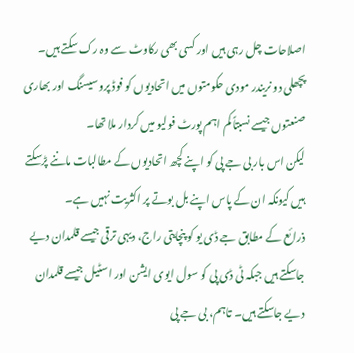اصلاحات چل رہی ہیں اور کسی بھی رکاوٹ سے وہ رک سکتے ہیں۔
پچھلی دو نریندر مودی حکومتوں میں اتحادیوں کو فوڈ پروسیسنگ اور بھاری صنعتوں جیسے نسبتاً کم اہم پورٹ فولیو میں کردار ملا تھا۔
لیکن اس بار بی جے پی کو اپنے کچھ اتحادیوں کے مطالبات ماننے پڑسکتے ہیں کیونکہ ان کے پاس اپنے بل بوتے پر اکثریت نہیں ہے۔
ذرائع کے مطابق جے ڈی یو کو پنچایتی راج، دیہی ترقی جیسے قلمدان دیے جاسکتے ہیں جبکہ ٹی ڈی پی کو سول ایوی ایشن اور اسٹیل جیسے قلمدان دیے جاسکتے ہیں۔ تاہم، بی جے پی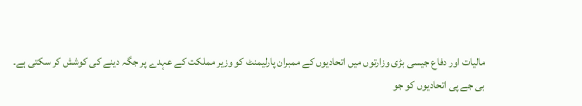مالیات اور دفاع جیسی بڑی وزارتوں میں اتحادیوں کے ممبران پارلیمنٹ کو وزیر مملکت کے عہدے پر جگہ دینے کی کوشش کر سکتی ہے۔
بی جے پی اتحادیوں کو جو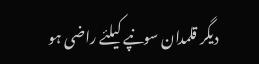دیگر قلمدان سونپے کیلئے راضی ہو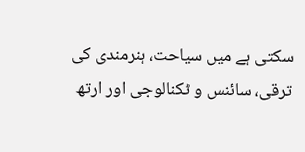سکتی ہے میں سیاحت، ہنرمندی کی ترقی، سائنس و ٹکنالوجی اور ارتھ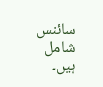سائنس شامل ہیں۔